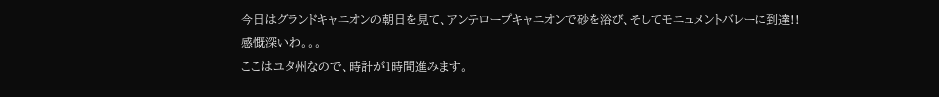今日はグランドキャニオンの朝日を見て、アンテロープキャニオンで砂を浴び、そしてモニュメントバレーに到達!!
感慨深いわ。。。
ここはユタ州なので、時計が1時間進みます。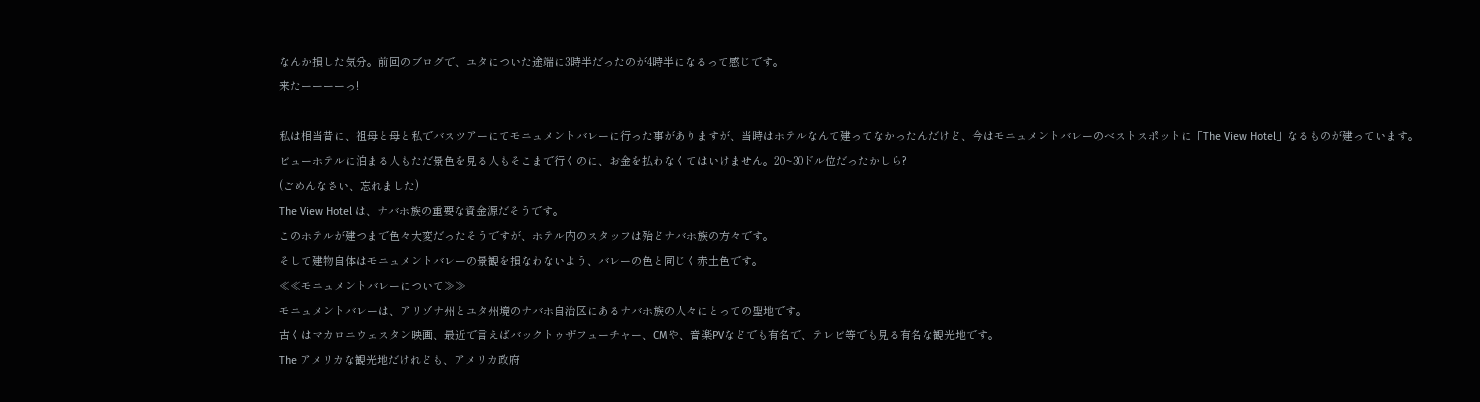なんか損した気分。前回のブログで、ユタについた途端に3時半だったのが4時半になるって感じです。
来たーーーーっ!

私は相当昔に、祖母と母と私でバスツアーにてモニュメントバレーに行った事がありますが、当時はホテルなんて建ってなかったんだけど、今はモニュメントバレーのベストスポットに「The View Hotel」なるものが建っています。
ビューホテルに泊まる人もただ景色を見る人もそこまで行くのに、お金を払わなくてはいけません。20~30ドル位だったかしら?
(ごめんなさい、忘れました)
The View Hotel は、ナバホ族の重要な資金源だそうです。
このホテルが建つまで色々大変だったそうですが、ホテル内のスタッフは殆どナバホ族の方々です。
そして建物自体はモニュメントバレーの景観を損なわないよう、バレーの色と同じく赤土色です。
≪≪モニュメントバレーについて≫≫
モニュメントバレーは、アリゾナ州とユタ州境のナバホ自治区にあるナバホ族の人々にとっての聖地です。
古くはマカロニウェスタン映画、最近で言えばバックトゥザフューチャー、CMや、音楽PVなどでも有名で、テレビ等でも見る有名な観光地です。
The アメリカな観光地だけれども、アメリカ政府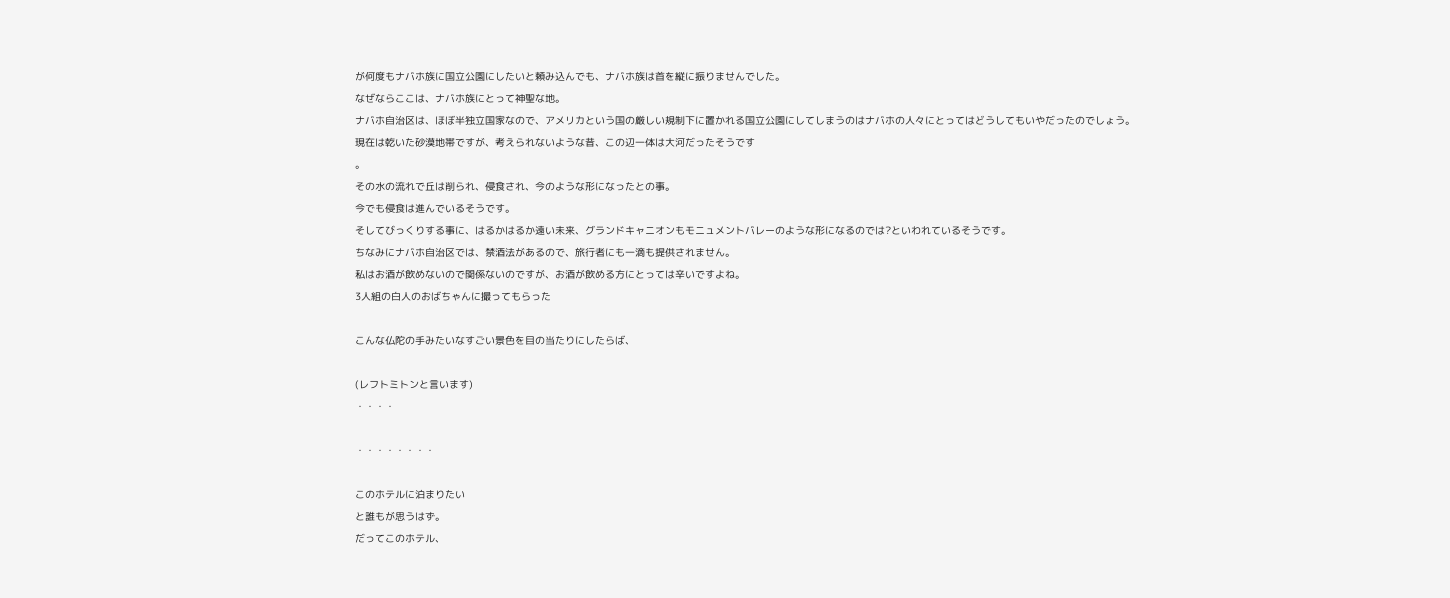が何度もナバホ族に国立公園にしたいと頼み込んでも、ナバホ族は首を縦に振りませんでした。
なぜならここは、ナバホ族にとって神聖な地。
ナバホ自治区は、ほぼ半独立国家なので、アメリカという国の厳しい規制下に置かれる国立公園にしてしまうのはナバホの人々にとってはどうしてもいやだったのでしょう。
現在は乾いた砂漠地帯ですが、考えられないような昔、この辺一体は大河だったそうです
。
その水の流れで丘は削られ、侵食され、今のような形になったとの事。
今でも侵食は進んでいるそうです。
そしてびっくりする事に、はるかはるか遠い未来、グランドキャニオンもモニュメントバレーのような形になるのでは?といわれているそうです。
ちなみにナバホ自治区では、禁酒法があるので、旅行者にも一滴も提供されません。
私はお酒が飲めないので関係ないのですが、お酒が飲める方にとっては辛いですよね。
3人組の白人のおばちゃんに撮ってもらった

こんな仏陀の手みたいなすごい景色を目の当たりにしたらば、

(レフトミトンと言います)
・・・・

・・・・・・・・

このホテルに泊まりたい
と誰もが思うはず。
だってこのホテル、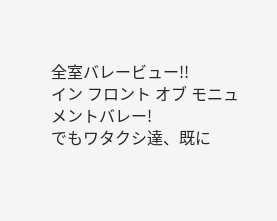全室バレービュー!!
イン フロント オブ モニュメントバレー!
でもワタクシ達、既に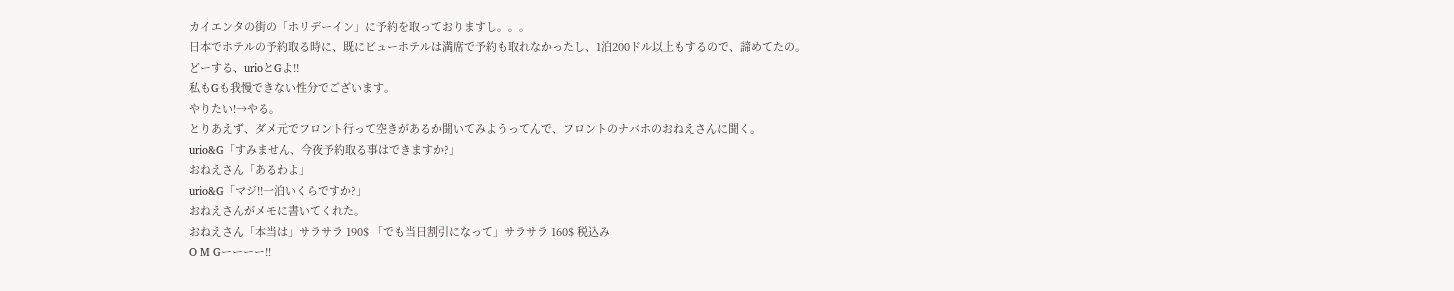カイエンタの街の「ホリデーイン」に予約を取っておりますし。。。
日本でホテルの予約取る時に、既にビューホテルは満席で予約も取れなかったし、1泊200ドル以上もするので、諦めてたの。
どーする、urioとGよ!!
私もGも我慢できない性分でございます。
やりたい!→やる。
とりあえず、ダメ元でフロント行って空きがあるか聞いてみようってんで、フロントのナバホのおねえさんに聞く。
urio&G「すみません、今夜予約取る事はできますか?」
おねえさん「あるわよ」
urio&G「マジ!!一泊いくらですか?」
おねえさんがメモに書いてくれた。
おねえさん「本当は」サラサラ 190$ 「でも当日割引になって」サラサラ 160$ 税込み
O M Gーーーー!!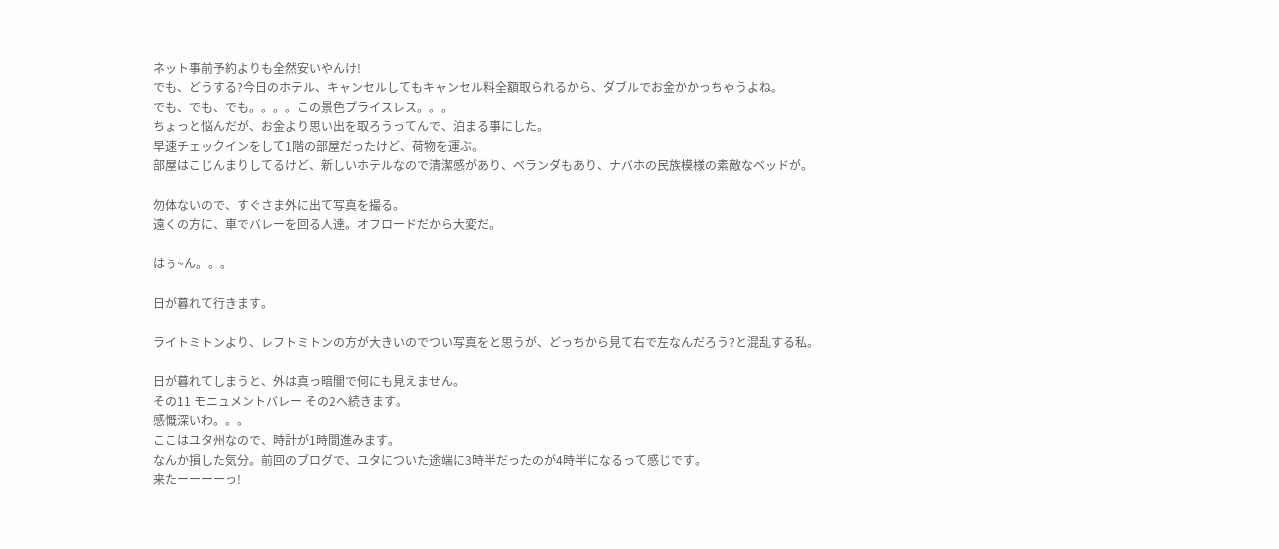ネット事前予約よりも全然安いやんけ!
でも、どうする?今日のホテル、キャンセルしてもキャンセル料全額取られるから、ダブルでお金かかっちゃうよね。
でも、でも、でも。。。。この景色プライスレス。。。
ちょっと悩んだが、お金より思い出を取ろうってんで、泊まる事にした。
早速チェックインをして1階の部屋だったけど、荷物を運ぶ。
部屋はこじんまりしてるけど、新しいホテルなので清潔感があり、ベランダもあり、ナバホの民族模様の素敵なベッドが。

勿体ないので、すぐさま外に出て写真を撮る。
遠くの方に、車でバレーを回る人達。オフロードだから大変だ。

はぅ~ん。。。

日が暮れて行きます。

ライトミトンより、レフトミトンの方が大きいのでつい写真をと思うが、どっちから見て右で左なんだろう?と混乱する私。

日が暮れてしまうと、外は真っ暗闇で何にも見えません。
その11 モニュメントバレー その2へ続きます。
感慨深いわ。。。
ここはユタ州なので、時計が1時間進みます。
なんか損した気分。前回のブログで、ユタについた途端に3時半だったのが4時半になるって感じです。
来たーーーーっ!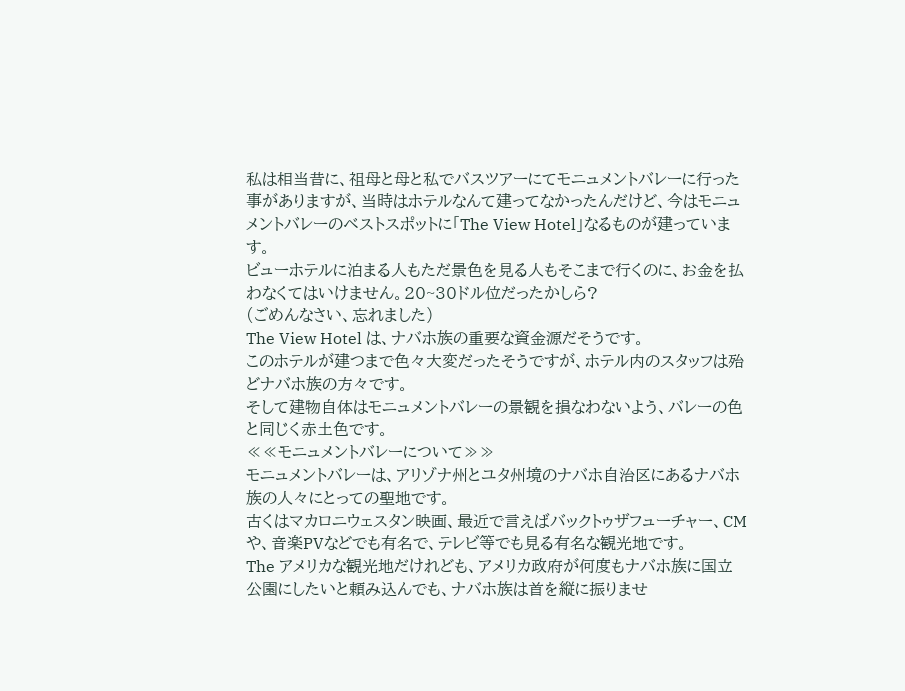私は相当昔に、祖母と母と私でバスツアーにてモニュメントバレーに行った事がありますが、当時はホテルなんて建ってなかったんだけど、今はモニュメントバレーのベストスポットに「The View Hotel」なるものが建っています。
ビューホテルに泊まる人もただ景色を見る人もそこまで行くのに、お金を払わなくてはいけません。20~30ドル位だったかしら?
(ごめんなさい、忘れました)
The View Hotel は、ナバホ族の重要な資金源だそうです。
このホテルが建つまで色々大変だったそうですが、ホテル内のスタッフは殆どナバホ族の方々です。
そして建物自体はモニュメントバレーの景観を損なわないよう、バレーの色と同じく赤土色です。
≪≪モニュメントバレーについて≫≫
モニュメントバレーは、アリゾナ州とユタ州境のナバホ自治区にあるナバホ族の人々にとっての聖地です。
古くはマカロニウェスタン映画、最近で言えばバックトゥザフューチャー、CMや、音楽PVなどでも有名で、テレビ等でも見る有名な観光地です。
The アメリカな観光地だけれども、アメリカ政府が何度もナバホ族に国立公園にしたいと頼み込んでも、ナバホ族は首を縦に振りませ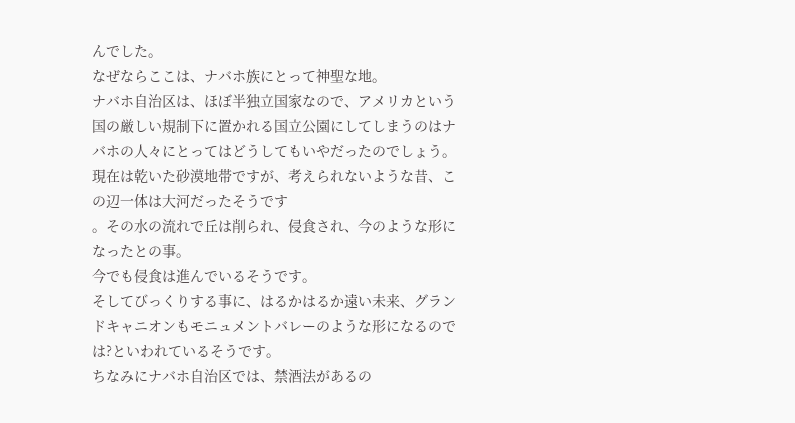んでした。
なぜならここは、ナバホ族にとって神聖な地。
ナバホ自治区は、ほぼ半独立国家なので、アメリカという国の厳しい規制下に置かれる国立公園にしてしまうのはナバホの人々にとってはどうしてもいやだったのでしょう。
現在は乾いた砂漠地帯ですが、考えられないような昔、この辺一体は大河だったそうです
。その水の流れで丘は削られ、侵食され、今のような形になったとの事。
今でも侵食は進んでいるそうです。
そしてびっくりする事に、はるかはるか遠い未来、グランドキャニオンもモニュメントバレーのような形になるのでは?といわれているそうです。
ちなみにナバホ自治区では、禁酒法があるの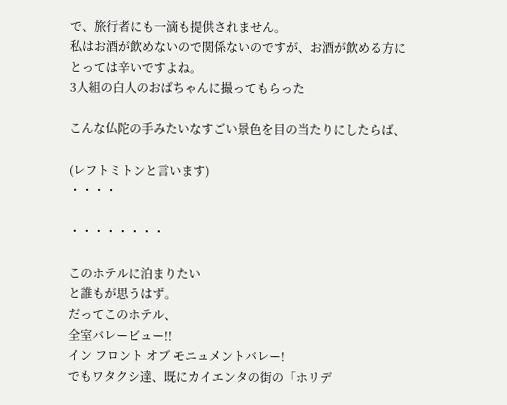で、旅行者にも一滴も提供されません。
私はお酒が飲めないので関係ないのですが、お酒が飲める方にとっては辛いですよね。
3人組の白人のおばちゃんに撮ってもらった

こんな仏陀の手みたいなすごい景色を目の当たりにしたらば、

(レフトミトンと言います)
・・・・

・・・・・・・・

このホテルに泊まりたい
と誰もが思うはず。
だってこのホテル、
全室バレービュー!!
イン フロント オブ モニュメントバレー!
でもワタクシ達、既にカイエンタの街の「ホリデ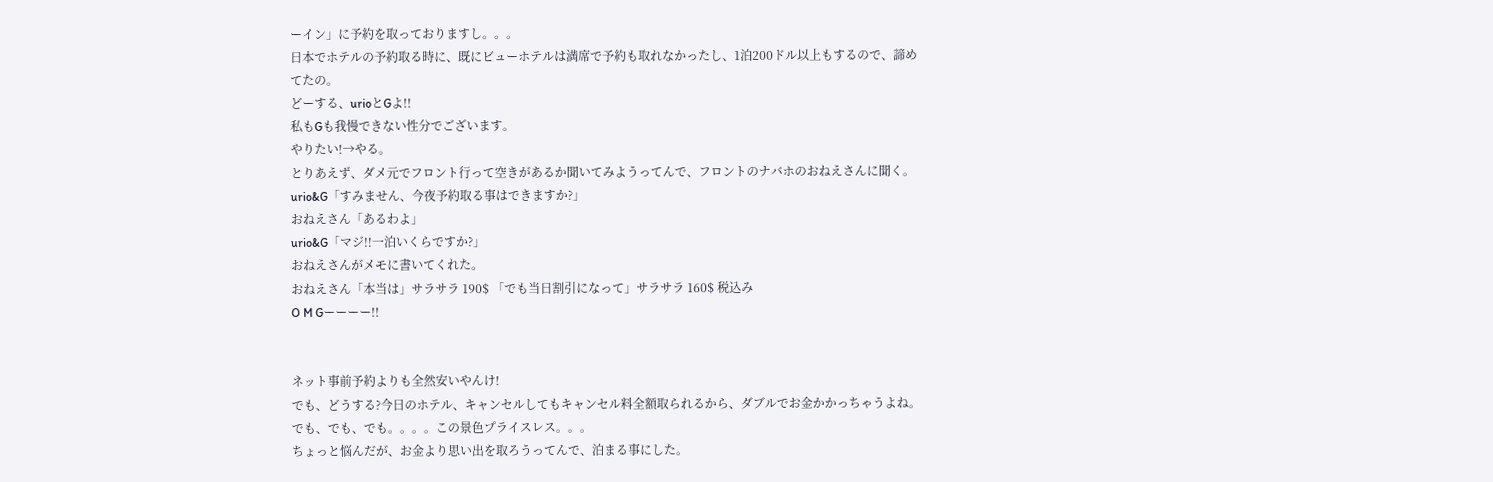ーイン」に予約を取っておりますし。。。
日本でホテルの予約取る時に、既にビューホテルは満席で予約も取れなかったし、1泊200ドル以上もするので、諦めてたの。
どーする、urioとGよ!!
私もGも我慢できない性分でございます。
やりたい!→やる。
とりあえず、ダメ元でフロント行って空きがあるか聞いてみようってんで、フロントのナバホのおねえさんに聞く。
urio&G「すみません、今夜予約取る事はできますか?」
おねえさん「あるわよ」
urio&G「マジ!!一泊いくらですか?」
おねえさんがメモに書いてくれた。
おねえさん「本当は」サラサラ 190$ 「でも当日割引になって」サラサラ 160$ 税込み
O M Gーーーー!!


ネット事前予約よりも全然安いやんけ!
でも、どうする?今日のホテル、キャンセルしてもキャンセル料全額取られるから、ダブルでお金かかっちゃうよね。
でも、でも、でも。。。。この景色プライスレス。。。
ちょっと悩んだが、お金より思い出を取ろうってんで、泊まる事にした。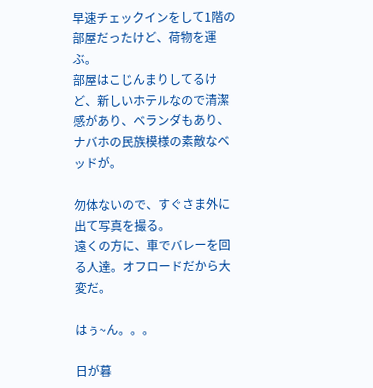早速チェックインをして1階の部屋だったけど、荷物を運ぶ。
部屋はこじんまりしてるけど、新しいホテルなので清潔感があり、ベランダもあり、ナバホの民族模様の素敵なベッドが。

勿体ないので、すぐさま外に出て写真を撮る。
遠くの方に、車でバレーを回る人達。オフロードだから大変だ。

はぅ~ん。。。

日が暮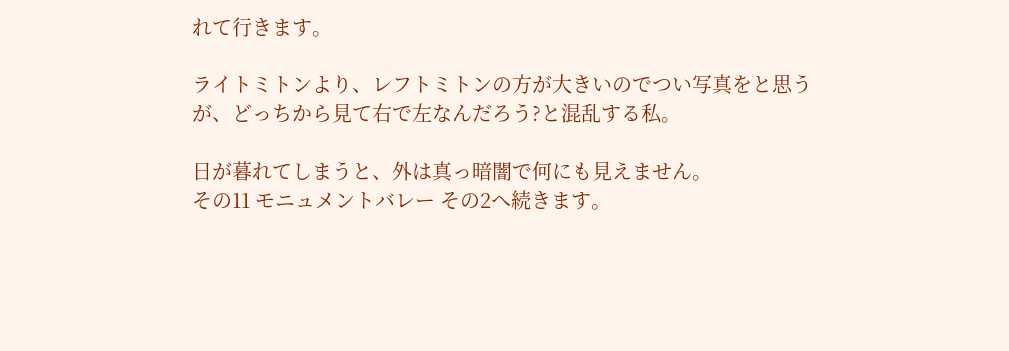れて行きます。

ライトミトンより、レフトミトンの方が大きいのでつい写真をと思うが、どっちから見て右で左なんだろう?と混乱する私。

日が暮れてしまうと、外は真っ暗闇で何にも見えません。
その11 モニュメントバレー その2へ続きます。